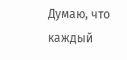Думаю, что каждый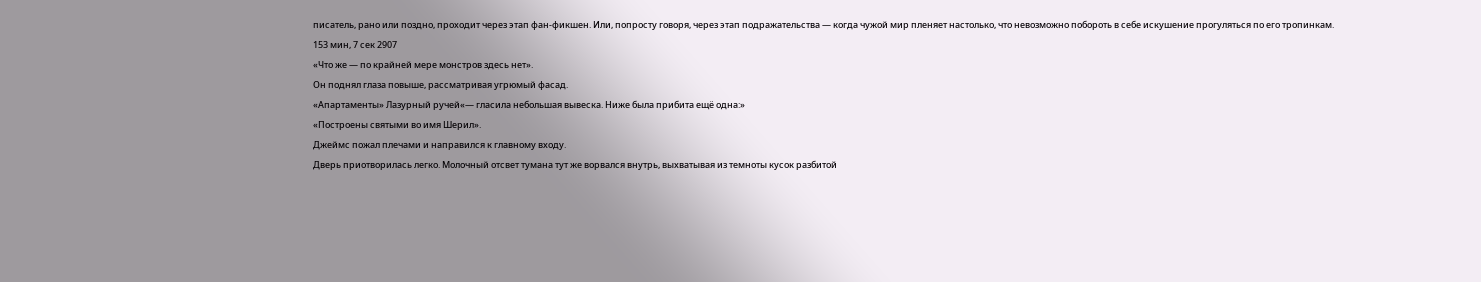писатель, рано или поздно, проходит через этап фан-фикшен. Или, попросту говоря, через этап подражательства — когда чужой мир пленяет настолько, что невозможно побороть в себе искушение прогуляться по его тропинкам.
153 мин, 7 сек 2907
«Что же — по крайней мере монстров здесь нет».
Он поднял глаза повыше, рассматривая угрюмый фасад.
«Апартаменты» Лазурный ручей«— гласила небольшая вывеска. Ниже была прибита ещё одна:»
«Построены святыми во имя Шерил».
Джеймс пожал плечами и направился к главному входу.
Дверь приотворилась легко. Молочный отсвет тумана тут же ворвался внутрь, выхватывая из темноты кусок разбитой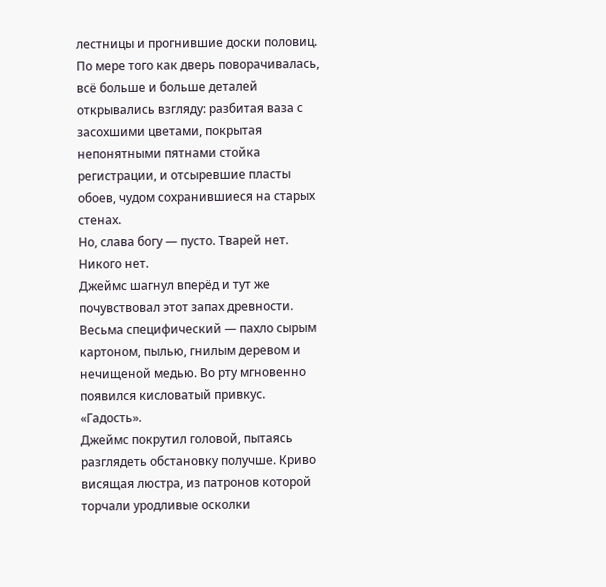лестницы и прогнившие доски половиц. По мере того как дверь поворачивалась, всё больше и больше деталей открывались взгляду: разбитая ваза с засохшими цветами, покрытая непонятными пятнами стойка регистрации, и отсыревшие пласты обоев, чудом сохранившиеся на старых стенах.
Но, слава богу — пусто. Тварей нет. Никого нет.
Джеймс шагнул вперёд и тут же почувствовал этот запах древности. Весьма специфический — пахло сырым картоном, пылью, гнилым деревом и нечищеной медью. Во рту мгновенно появился кисловатый привкус.
«Гадость».
Джеймс покрутил головой, пытаясь разглядеть обстановку получше. Криво висящая люстра, из патронов которой торчали уродливые осколки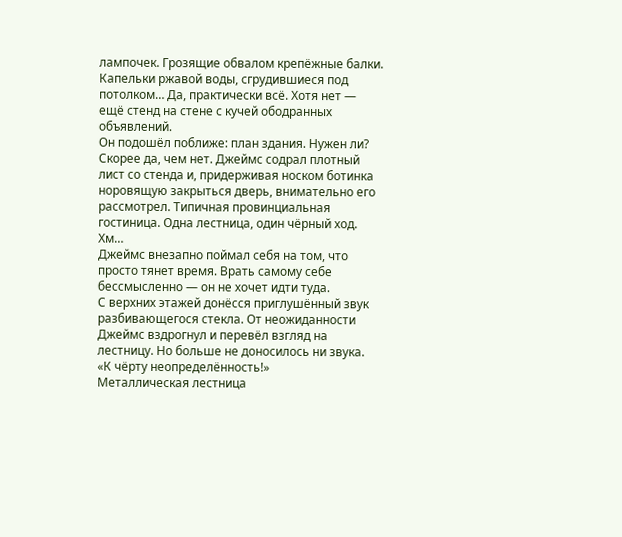лампочек. Грозящие обвалом крепёжные балки. Капельки ржавой воды, сгрудившиеся под потолком… Да, практически всё. Хотя нет — ещё стенд на стене с кучей ободранных объявлений.
Он подошёл поближе: план здания. Нужен ли? Скорее да, чем нет. Джеймс содрал плотный лист со стенда и, придерживая носком ботинка норовящую закрыться дверь, внимательно его рассмотрел. Типичная провинциальная гостиница. Одна лестница, один чёрный ход. Хм…
Джеймс внезапно поймал себя на том, что просто тянет время. Врать самому себе бессмысленно — он не хочет идти туда.
С верхних этажей донёсся приглушённый звук разбивающегося стекла. От неожиданности Джеймс вздрогнул и перевёл взгляд на лестницу. Но больше не доносилось ни звука.
«К чёрту неопределённость!»
Металлическая лестница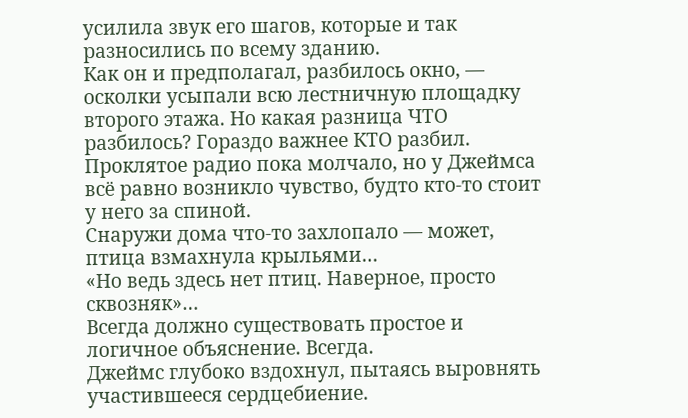усилила звук его шагов, которые и так разносились по всему зданию.
Как он и предполагал, разбилось окно, — осколки усыпали всю лестничную площадку второго этажа. Но какая разница ЧТО разбилось? Гораздо важнее КТО разбил.
Проклятое радио пока молчало, но у Джеймса всё равно возникло чувство, будто кто-то стоит у него за спиной.
Снаружи дома что-то захлопало — может, птица взмахнула крыльями…
«Но ведь здесь нет птиц. Наверное, просто сквозняк»…
Всегда должно существовать простое и логичное объяснение. Всегда.
Джеймс глубоко вздохнул, пытаясь выровнять участившееся сердцебиение.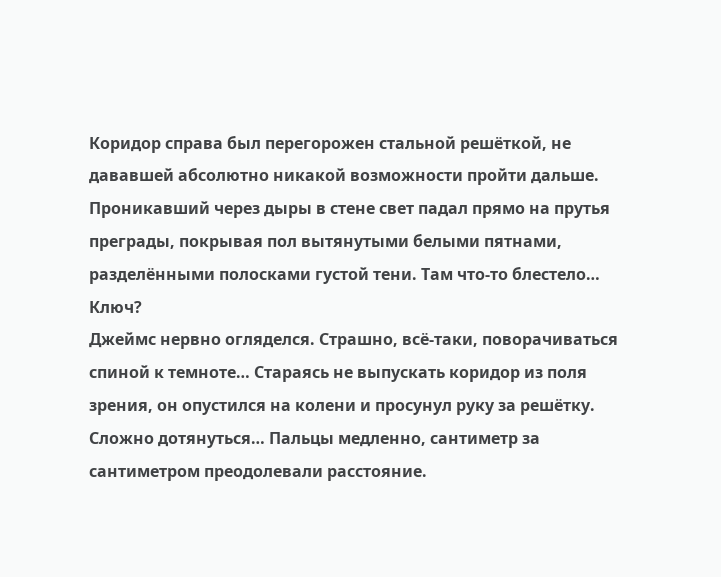Коридор справа был перегорожен стальной решёткой, не дававшей абсолютно никакой возможности пройти дальше. Проникавший через дыры в стене свет падал прямо на прутья преграды, покрывая пол вытянутыми белыми пятнами, разделёнными полосками густой тени. Там что-то блестело… Ключ?
Джеймс нервно огляделся. Страшно, всё-таки, поворачиваться спиной к темноте… Стараясь не выпускать коридор из поля зрения, он опустился на колени и просунул руку за решётку. Сложно дотянуться… Пальцы медленно, сантиметр за сантиметром преодолевали расстояние.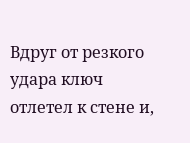Вдруг от резкого удара ключ отлетел к стене и,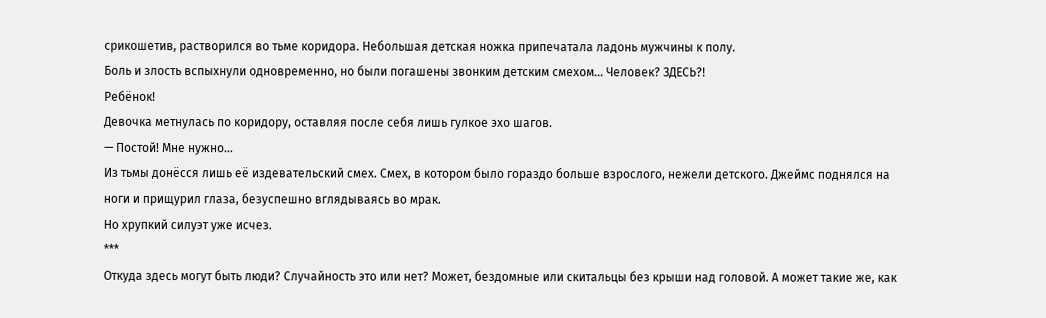срикошетив, растворился во тьме коридора. Небольшая детская ножка припечатала ладонь мужчины к полу.
Боль и злость вспыхнули одновременно, но были погашены звонким детским смехом… Человек? ЗДЕСЬ?!
Ребёнок!
Девочка метнулась по коридору, оставляя после себя лишь гулкое эхо шагов.
— Постой! Мне нужно…
Из тьмы донёсся лишь её издевательский смех. Смех, в котором было гораздо больше взрослого, нежели детского. Джеймс поднялся на ноги и прищурил глаза, безуспешно вглядываясь во мрак.
Но хрупкий силуэт уже исчез.
***
Откуда здесь могут быть люди? Случайность это или нет? Может, бездомные или скитальцы без крыши над головой. А может такие же, как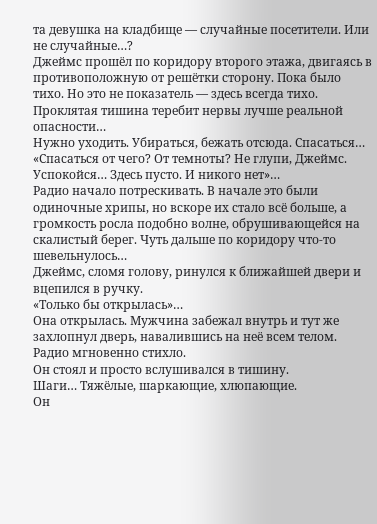та девушка на кладбище — случайные посетители. Или не случайные…?
Джеймс прошёл по коридору второго этажа, двигаясь в противоположную от решётки сторону. Пока было тихо. Но это не показатель — здесь всегда тихо. Проклятая тишина теребит нервы лучше реальной опасности…
Нужно уходить. Убираться, бежать отсюда. Спасаться…
«Спасаться от чего? От темноты? Не глупи, Джеймс. Успокойся… Здесь пусто. И никого нет»…
Радио начало потрескивать. В начале это были одиночные хрипы, но вскоре их стало всё больше, а громкость росла подобно волне, обрушивающейся на скалистый берег. Чуть дальше по коридору что-то шевельнулось…
Джеймс, сломя голову, ринулся к ближайшей двери и вцепился в ручку.
«Только бы открылась»…
Она открылась. Мужчина забежал внутрь и тут же захлопнул дверь, навалившись на неё всем телом. Радио мгновенно стихло.
Он стоял и просто вслушивался в тишину.
Шаги… Тяжёлые, шаркающие, хлюпающие.
Он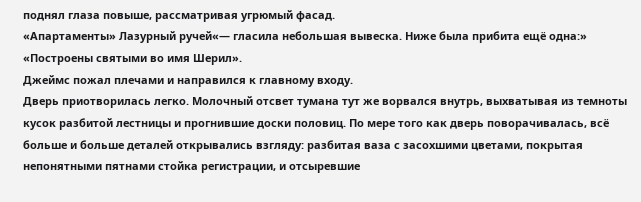поднял глаза повыше, рассматривая угрюмый фасад.
«Апартаменты» Лазурный ручей«— гласила небольшая вывеска. Ниже была прибита ещё одна:»
«Построены святыми во имя Шерил».
Джеймс пожал плечами и направился к главному входу.
Дверь приотворилась легко. Молочный отсвет тумана тут же ворвался внутрь, выхватывая из темноты кусок разбитой лестницы и прогнившие доски половиц. По мере того как дверь поворачивалась, всё больше и больше деталей открывались взгляду: разбитая ваза с засохшими цветами, покрытая непонятными пятнами стойка регистрации, и отсыревшие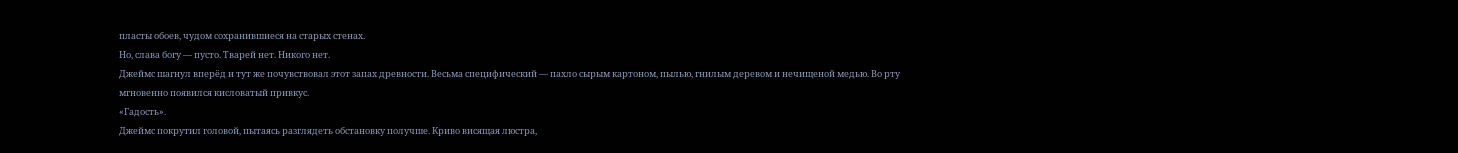пласты обоев, чудом сохранившиеся на старых стенах.
Но, слава богу — пусто. Тварей нет. Никого нет.
Джеймс шагнул вперёд и тут же почувствовал этот запах древности. Весьма специфический — пахло сырым картоном, пылью, гнилым деревом и нечищеной медью. Во рту мгновенно появился кисловатый привкус.
«Гадость».
Джеймс покрутил головой, пытаясь разглядеть обстановку получше. Криво висящая люстра,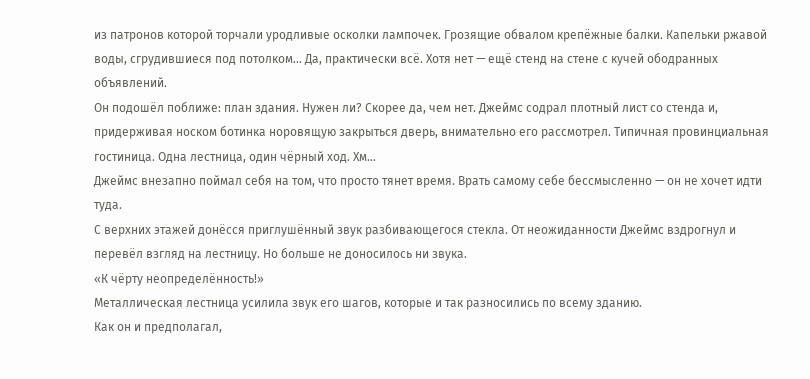из патронов которой торчали уродливые осколки лампочек. Грозящие обвалом крепёжные балки. Капельки ржавой воды, сгрудившиеся под потолком… Да, практически всё. Хотя нет — ещё стенд на стене с кучей ободранных объявлений.
Он подошёл поближе: план здания. Нужен ли? Скорее да, чем нет. Джеймс содрал плотный лист со стенда и, придерживая носком ботинка норовящую закрыться дверь, внимательно его рассмотрел. Типичная провинциальная гостиница. Одна лестница, один чёрный ход. Хм…
Джеймс внезапно поймал себя на том, что просто тянет время. Врать самому себе бессмысленно — он не хочет идти туда.
С верхних этажей донёсся приглушённый звук разбивающегося стекла. От неожиданности Джеймс вздрогнул и перевёл взгляд на лестницу. Но больше не доносилось ни звука.
«К чёрту неопределённость!»
Металлическая лестница усилила звук его шагов, которые и так разносились по всему зданию.
Как он и предполагал,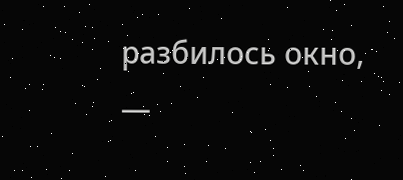разбилось окно, —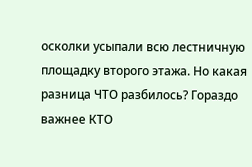осколки усыпали всю лестничную площадку второго этажа. Но какая разница ЧТО разбилось? Гораздо важнее КТО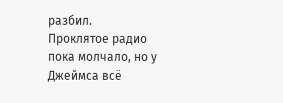разбил.
Проклятое радио пока молчало, но у Джеймса всё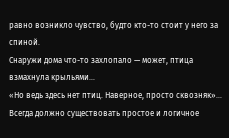равно возникло чувство, будто кто-то стоит у него за спиной.
Снаружи дома что-то захлопало — может, птица взмахнула крыльями…
«Но ведь здесь нет птиц. Наверное, просто сквозняк»…
Всегда должно существовать простое и логичное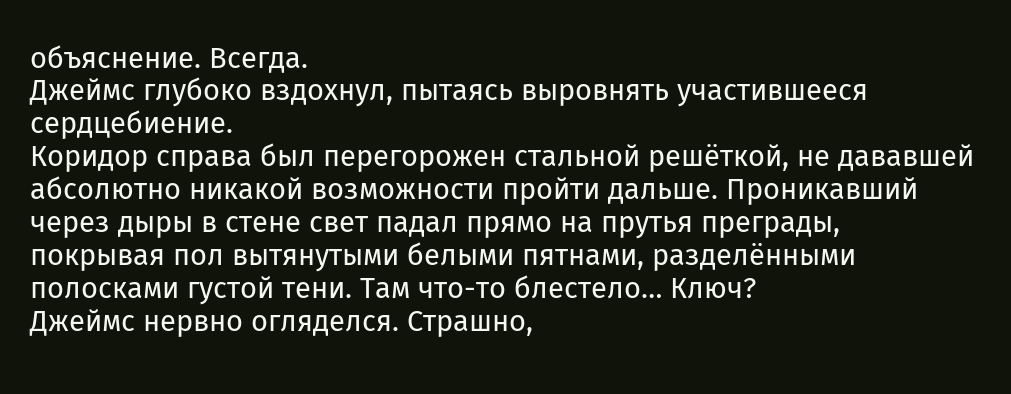объяснение. Всегда.
Джеймс глубоко вздохнул, пытаясь выровнять участившееся сердцебиение.
Коридор справа был перегорожен стальной решёткой, не дававшей абсолютно никакой возможности пройти дальше. Проникавший через дыры в стене свет падал прямо на прутья преграды, покрывая пол вытянутыми белыми пятнами, разделёнными полосками густой тени. Там что-то блестело… Ключ?
Джеймс нервно огляделся. Страшно,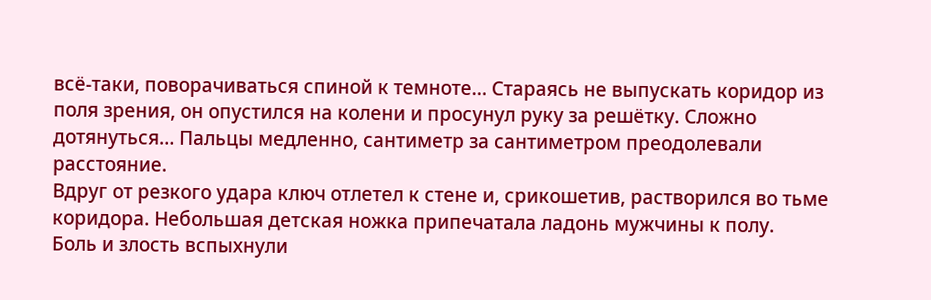всё-таки, поворачиваться спиной к темноте… Стараясь не выпускать коридор из поля зрения, он опустился на колени и просунул руку за решётку. Сложно дотянуться… Пальцы медленно, сантиметр за сантиметром преодолевали расстояние.
Вдруг от резкого удара ключ отлетел к стене и, срикошетив, растворился во тьме коридора. Небольшая детская ножка припечатала ладонь мужчины к полу.
Боль и злость вспыхнули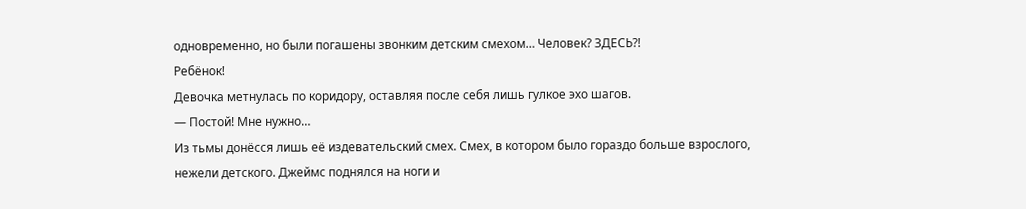одновременно, но были погашены звонким детским смехом… Человек? ЗДЕСЬ?!
Ребёнок!
Девочка метнулась по коридору, оставляя после себя лишь гулкое эхо шагов.
— Постой! Мне нужно…
Из тьмы донёсся лишь её издевательский смех. Смех, в котором было гораздо больше взрослого, нежели детского. Джеймс поднялся на ноги и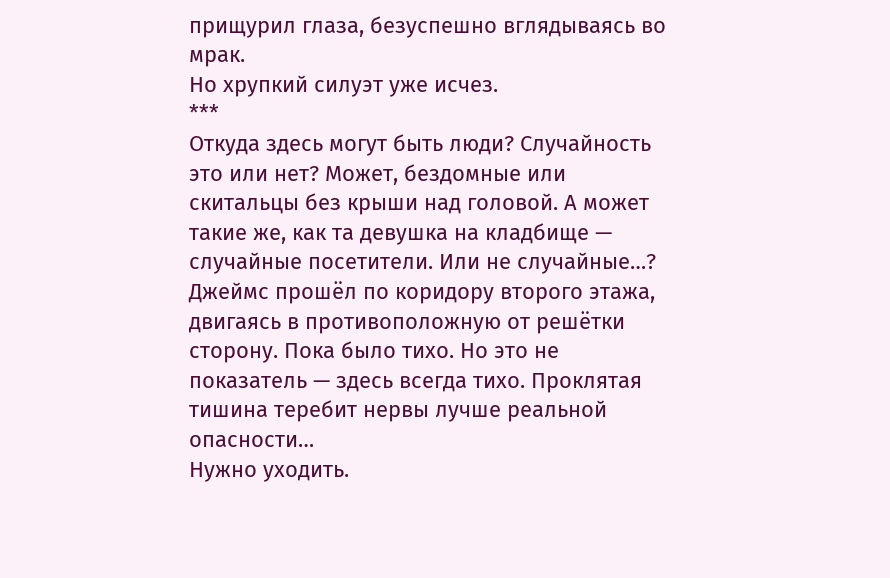прищурил глаза, безуспешно вглядываясь во мрак.
Но хрупкий силуэт уже исчез.
***
Откуда здесь могут быть люди? Случайность это или нет? Может, бездомные или скитальцы без крыши над головой. А может такие же, как та девушка на кладбище — случайные посетители. Или не случайные…?
Джеймс прошёл по коридору второго этажа, двигаясь в противоположную от решётки сторону. Пока было тихо. Но это не показатель — здесь всегда тихо. Проклятая тишина теребит нервы лучше реальной опасности…
Нужно уходить.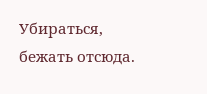Убираться, бежать отсюда.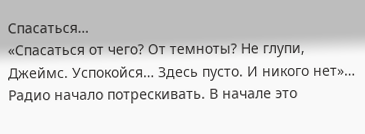Спасаться…
«Спасаться от чего? От темноты? Не глупи, Джеймс. Успокойся… Здесь пусто. И никого нет»…
Радио начало потрескивать. В начале это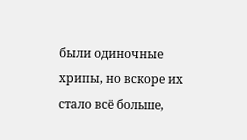были одиночные хрипы, но вскоре их стало всё больше,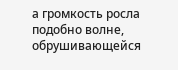а громкость росла подобно волне, обрушивающейся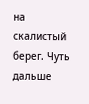на скалистый берег. Чуть дальше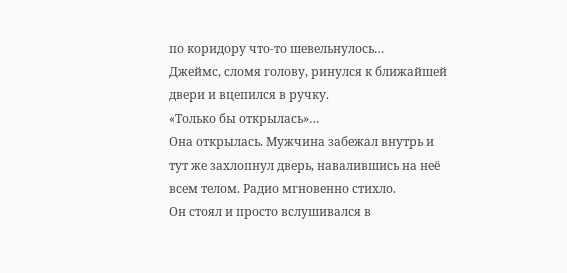по коридору что-то шевельнулось…
Джеймс, сломя голову, ринулся к ближайшей двери и вцепился в ручку.
«Только бы открылась»…
Она открылась. Мужчина забежал внутрь и тут же захлопнул дверь, навалившись на неё всем телом. Радио мгновенно стихло.
Он стоял и просто вслушивался в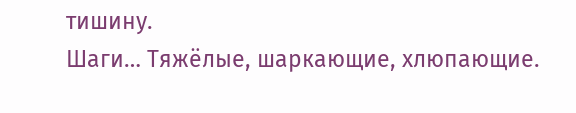тишину.
Шаги… Тяжёлые, шаркающие, хлюпающие.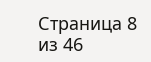Страница 8 из 46